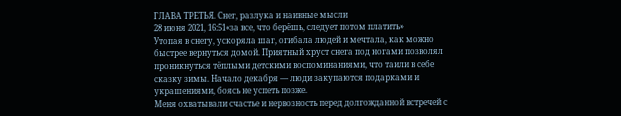ГЛАВА ТРЕТЬЯ. Снег, разлука и наивные мысли
28 июня 2021, 16:51«за все, что берёшь, следует потом платить»
Утопая в снегу, ускоряла шаг, огибала людей и мечтала, как можно быстрее вернуться домой. Приятный хруст снега под ногами позволял проникнуться тёплыми детскими воспоминаниями, что таили в себе сказку зимы. Начало декабря — люди закупаются подарками и украшениями, боясь не успеть позже.
Меня охватывали счастье и нервозность перед долгожданной встречей с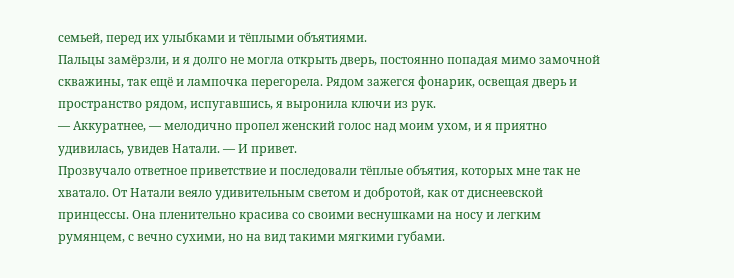семьей, перед их улыбками и тёплыми объятиями.
Пальцы замёрзли, и я долго не могла открыть дверь, постоянно попадая мимо замочной скважины, так ещё и лампочка перегорела. Рядом зажегся фонарик, освещая дверь и пространство рядом, испугавшись, я выронила ключи из рук.
— Аккуратнее, — мелодично пропел женский голос над моим ухом, и я приятно удивилась, увидев Натали. — И привет.
Прозвучало ответное приветствие и последовали тёплые объятия, которых мне так не хватало. От Натали веяло удивительным светом и добротой, как от диснеевской принцессы. Она пленительно красива со своими веснушками на носу и легким румянцем, с вечно сухими, но на вид такими мягкими губами.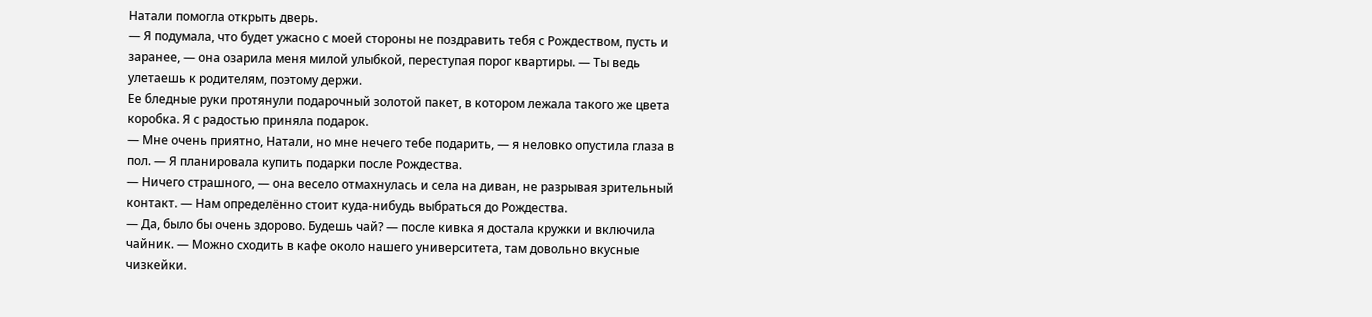Натали помогла открыть дверь.
— Я подумала, что будет ужасно с моей стороны не поздравить тебя с Рождеством, пусть и заранее, — она озарила меня милой улыбкой, переступая порог квартиры. — Ты ведь улетаешь к родителям, поэтому держи.
Ее бледные руки протянули подарочный золотой пакет, в котором лежала такого же цвета коробка. Я с радостью приняла подарок.
— Мне очень приятно, Натали, но мне нечего тебе подарить, — я неловко опустила глаза в пол. — Я планировала купить подарки после Рождества.
— Ничего страшного, — она весело отмахнулась и села на диван, не разрывая зрительный контакт. — Нам определённо стоит куда-нибудь выбраться до Рождества.
— Да, было бы очень здорово. Будешь чай? — после кивка я достала кружки и включила чайник. — Можно сходить в кафе около нашего университета, там довольно вкусные чизкейки.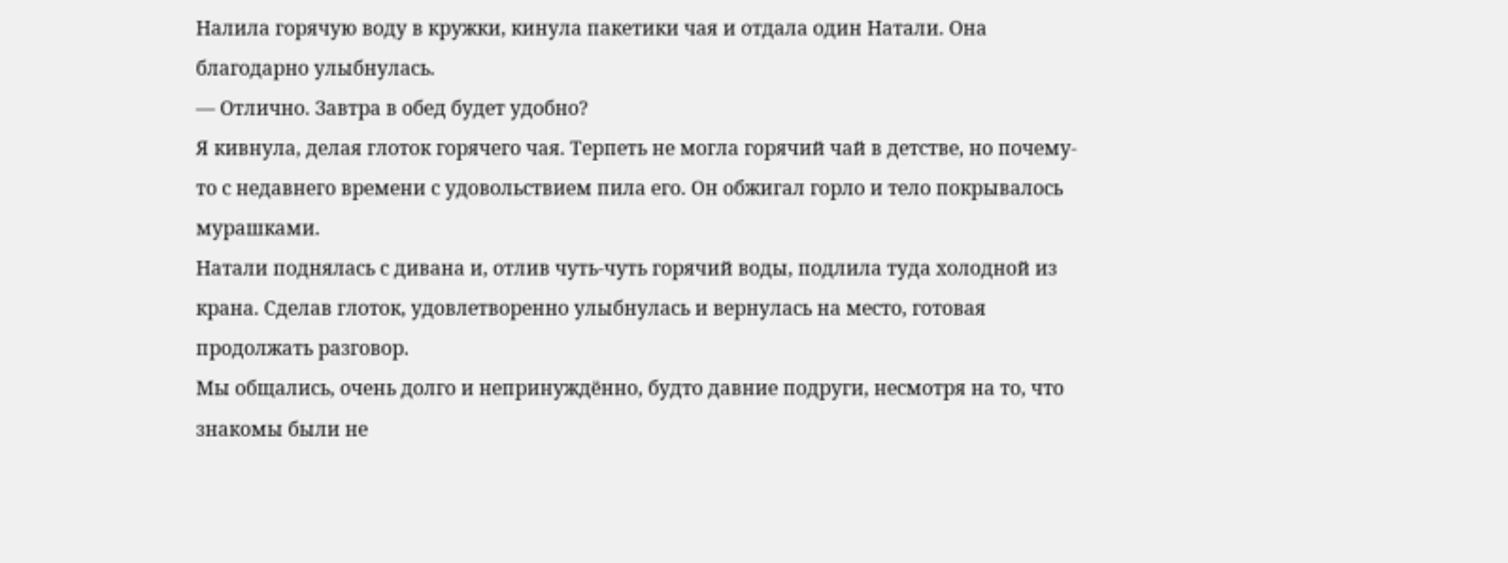Налила горячую воду в кружки, кинула пакетики чая и отдала один Натали. Она благодарно улыбнулась.
— Отлично. Завтра в обед будет удобно?
Я кивнула, делая глоток горячего чая. Терпеть не могла горячий чай в детстве, но почему-то с недавнего времени с удовольствием пила его. Он обжигал горло и тело покрывалось мурашками.
Натали поднялась с дивана и, отлив чуть-чуть горячий воды, подлила туда холодной из крана. Сделав глоток, удовлетворенно улыбнулась и вернулась на место, готовая продолжать разговор.
Мы общались, очень долго и непринуждённо, будто давние подруги, несмотря на то, что знакомы были не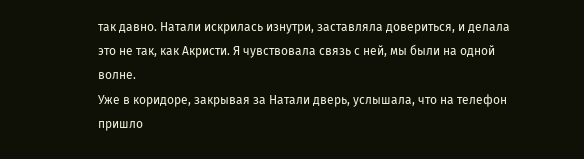так давно. Натали искрилась изнутри, заставляла довериться, и делала это не так, как Акристи. Я чувствовала связь с ней, мы были на одной волне.
Уже в коридоре, закрывая за Натали дверь, услышала, что на телефон пришло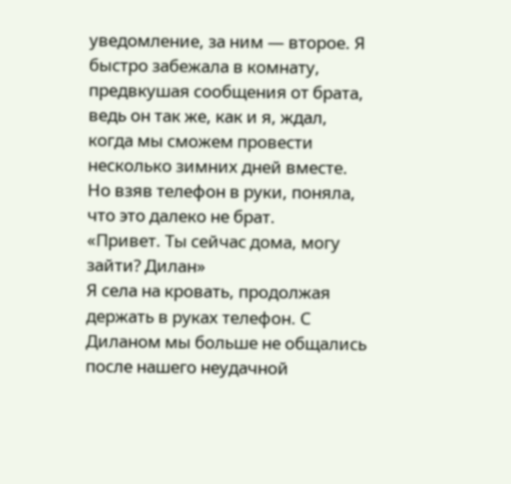уведомление, за ним — второе. Я быстро забежала в комнату, предвкушая сообщения от брата, ведь он так же, как и я, ждал, когда мы сможем провести несколько зимних дней вместе. Но взяв телефон в руки, поняла, что это далеко не брат.
«Привет. Ты сейчас дома, могу зайти? Дилан»
Я села на кровать, продолжая держать в руках телефон. С Диланом мы больше не общались после нашего неудачной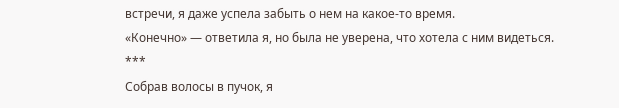встречи, я даже успела забыть о нем на какое-то время.
«Конечно» — ответила я, но была не уверена, что хотела с ним видеться.
***
Собрав волосы в пучок, я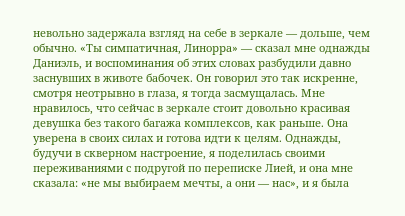невольно задержала взгляд на себе в зеркале — дольше, чем обычно. «Ты симпатичная, Линорра» — сказал мне однажды Даниэль, и воспоминания об этих словах разбудили давно заснувших в животе бабочек. Он говорил это так искренне, смотря неотрывно в глаза, я тогда засмущалась. Мне нравилось, что сейчас в зеркале стоит довольно красивая девушка без такого багажа комплексов, как раньше. Она уверена в своих силах и готова идти к целям. Однажды, будучи в скверном настроение, я поделилась своими переживаниями с подругой по переписке Лией, и она мне сказала: «не мы выбираем мечты, а они — нас», и я была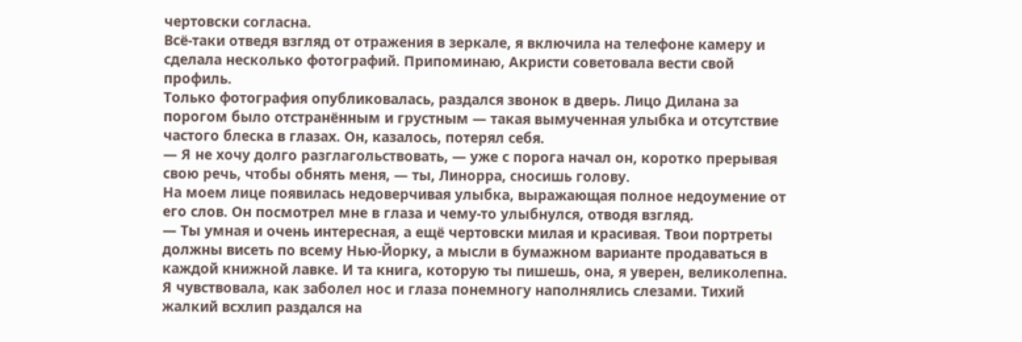чертовски согласна.
Всё-таки отведя взгляд от отражения в зеркале, я включила на телефоне камеру и сделала несколько фотографий. Припоминаю, Акристи советовала вести свой профиль.
Только фотография опубликовалась, раздался звонок в дверь. Лицо Дилана за порогом было отстранённым и грустным — такая вымученная улыбка и отсутствие частого блеска в глазах. Он, казалось, потерял себя.
— Я не хочу долго разглагольствовать, — уже с порога начал он, коротко прерывая свою речь, чтобы обнять меня, — ты, Линорра, сносишь голову.
На моем лице появилась недоверчивая улыбка, выражающая полное недоумение от его слов. Он посмотрел мне в глаза и чему-то улыбнулся, отводя взгляд.
— Ты умная и очень интересная, а ещё чертовски милая и красивая. Твои портреты должны висеть по всему Нью-Йорку, а мысли в бумажном варианте продаваться в каждой книжной лавке. И та книга, которую ты пишешь, она, я уверен, великолепна.
Я чувствовала, как заболел нос и глаза понемногу наполнялись слезами. Тихий жалкий всхлип раздался на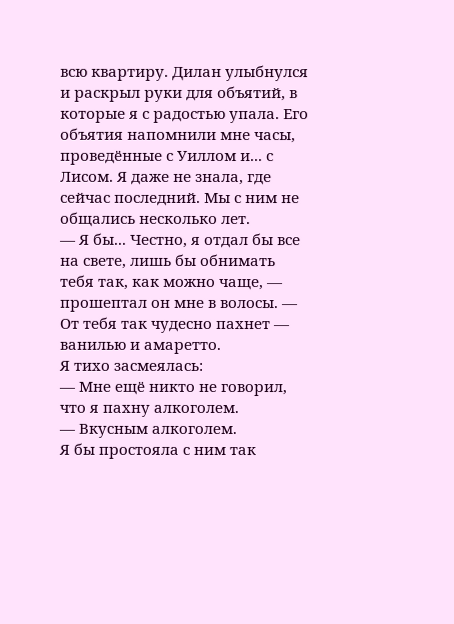всю квартиру. Дилан улыбнулся и раскрыл руки для объятий, в которые я с радостью упала. Его объятия напомнили мне часы, проведённые с Уиллом и... с Лисом. Я даже не знала, где сейчас последний. Мы с ним не общались несколько лет.
— Я бы... Честно, я отдал бы все на свете, лишь бы обнимать тебя так, как можно чаще, — прошептал он мне в волосы. — От тебя так чудесно пахнет — ванилью и амаретто.
Я тихо засмеялась:
— Мне ещё никто не говорил, что я пахну алкоголем.
— Вкусным алкоголем.
Я бы простояла с ним так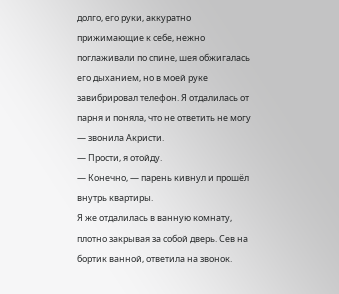долго, его руки, аккуратно прижимающие к себе, нежно поглаживали по спине, шея обжигалась его дыханием, но в моей руке завибрировал телефон. Я отдалилась от парня и поняла, что не ответить не могу — звонила Акристи.
— Прости, я отойду.
— Конечно, — парень кивнул и прошёл внутрь квартиры.
Я же отдалилась в ванную комнату, плотно закрывая за собой дверь. Сев на бортик ванной, ответила на звонок.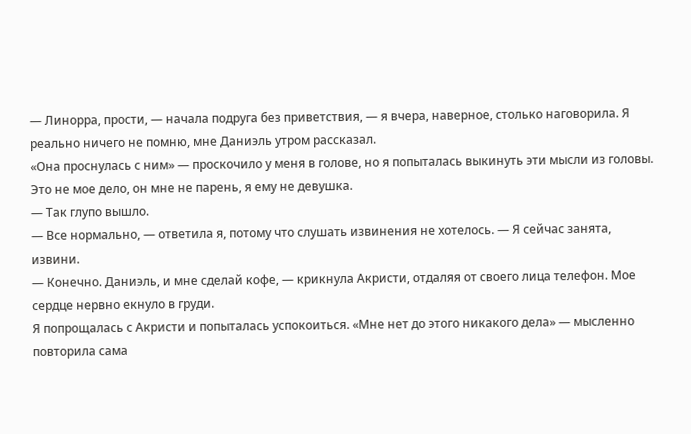— Линорра, прости, — начала подруга без приветствия, — я вчера, наверное, столько наговорила. Я реально ничего не помню, мне Даниэль утром рассказал.
«Она проснулась с ним» — проскочило у меня в голове, но я попыталась выкинуть эти мысли из головы. Это не мое дело, он мне не парень, я ему не девушка.
— Так глупо вышло.
— Все нормально, — ответила я, потому что слушать извинения не хотелось. — Я сейчас занята, извини.
— Конечно. Даниэль, и мне сделай кофе, — крикнула Акристи, отдаляя от своего лица телефон. Мое сердце нервно екнуло в груди.
Я попрощалась с Акристи и попыталась успокоиться. «Мне нет до этого никакого дела» — мысленно повторила сама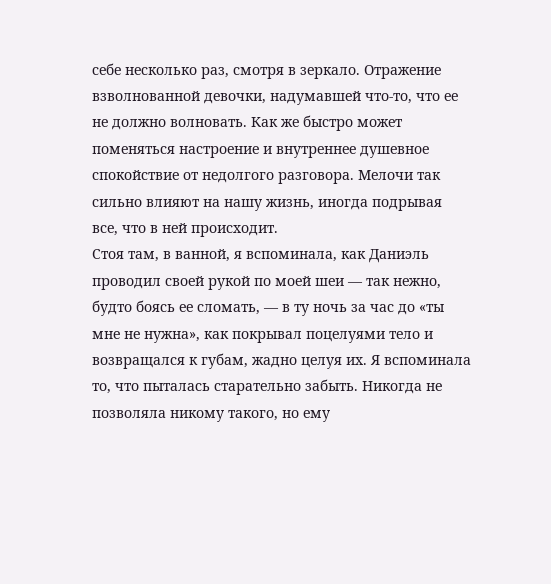себе несколько раз, смотря в зеркало. Отражение взволнованной девочки, надумавшей что-то, что ее не должно волновать. Как же быстро может поменяться настроение и внутреннее душевное спокойствие от недолгого разговора. Мелочи так сильно влияют на нашу жизнь, иногда подрывая все, что в ней происходит.
Стоя там, в ванной, я вспоминала, как Даниэль проводил своей рукой по моей шеи — так нежно, будто боясь ее сломать, — в ту ночь за час до «ты мне не нужна», как покрывал поцелуями тело и возвращался к губам, жадно целуя их. Я вспоминала то, что пыталась старательно забыть. Никогда не позволяла никому такого, но ему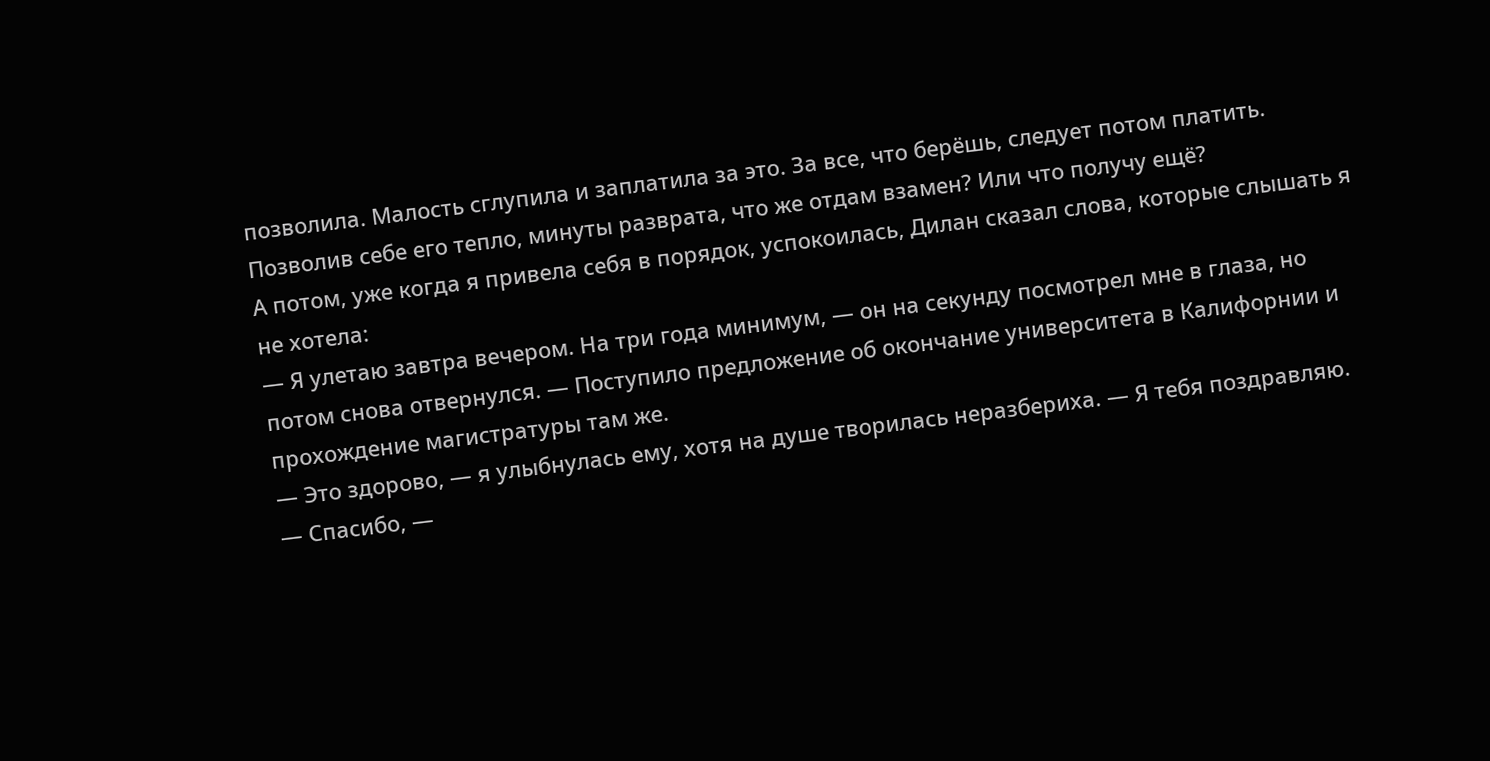позволила. Малость сглупила и заплатила за это. За все, что берёшь, следует потом платить. Позволив себе его тепло, минуты разврата, что же отдам взамен? Или что получу ещё?
А потом, уже когда я привела себя в порядок, успокоилась, Дилан сказал слова, которые слышать я не хотела:
— Я улетаю завтра вечером. На три года минимум, — он на секунду посмотрел мне в глаза, но потом снова отвернулся. — Поступило предложение об окончание университета в Калифорнии и прохождение магистратуры там же.
— Это здорово, — я улыбнулась ему, хотя на душе творилась неразбериха. — Я тебя поздравляю.
— Спасибо, —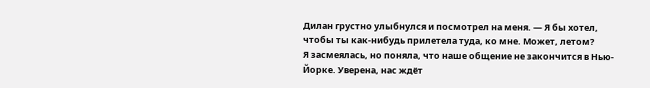Дилан грустно улыбнулся и посмотрел на меня. — Я бы хотел, чтобы ты как-нибудь прилетела туда, ко мне. Может, летом?
Я засмеялась, но поняла, что наше общение не закончится в Нью-Йорке. Уверена, нас ждёт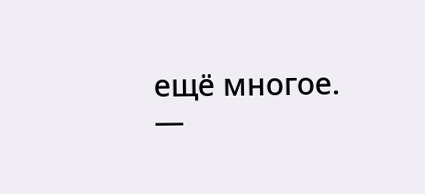ещё многое.
—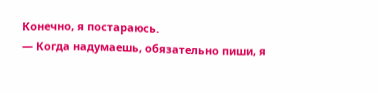Конечно, я постараюсь.
— Когда надумаешь, обязательно пиши, я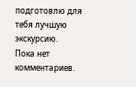подготовлю для тебя лучшую экскурсию.
Пока нет комментариев.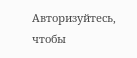Авторизуйтесь, чтобы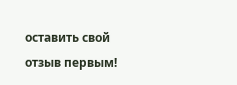оставить свой отзыв первым!